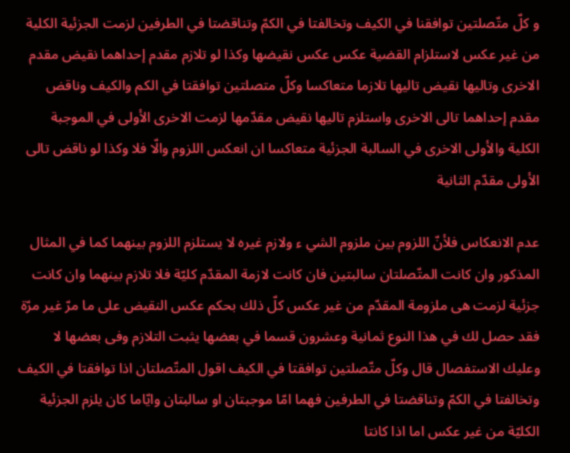و كلّ متّصلتين توافقنا في الكيف وتخالفتا في الكمّ وتناقضتا في الطرفين لزمت الجزئية الكلية من غير عكس لاستلزام القضية عكس عكس نقيضها وكذا لو تلازم مقدم إحداهما نقيض مقدم الاخرى وتاليها نقيض تاليها تلازما متعاكسا وكلّ متصلتين توافقتا في الكم والكيف وناقض مقدم إحداهما تالى الاخرى واستلزم تاليها نقيض مقدّمها لزمت الاخرى الأولى في الموجبة الكلية والأولى الاخرى في السالبة الجزئية متعاكسا ان انعكس اللزوم والّا فلا وكذا لو ناقض تالى الأولى مقدّم الثانية

عدم الانعكاس فلأنّ اللزوم بين ملزوم الشي ء ولازم غيره لا يستلزم اللزوم بينهما كما في المثال المذكور وان كانت المتّصلتان سالبتين فان كانت لازمة المقدّم كليّة فلا تلازم بينهما وان كانت جزئية لزمت هى ملزومة المقدّم من غير عكس كلّ ذلك بحكم عكس النقيض على ما مرّ غير مرّة فقد حصل لك في هذا النوع ثمانية وعشرون قسما في بعضها يثبت التلازم وفى بعضها لا وعليك الاستفصال قال وكلّ متّصلتين توافقتا في الكيف اقول المتّصلتان اذا توافقتا في الكيف وتخالفتا في الكمّ وتناقضتا في الطرفين فهما امّا موجبتان او سالبتان وايّاما كان يلزم الجزئية الكليّة من غير عكس اما اذا كانتا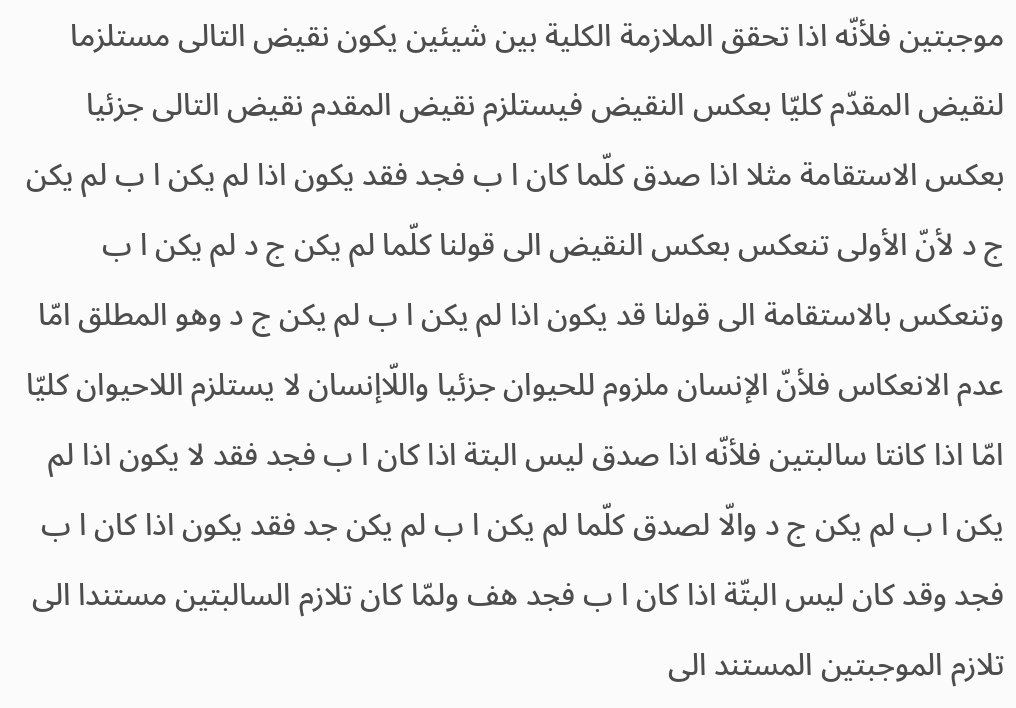موجبتين فلأنّه اذا تحقق الملازمة الكلية بين شيئين يكون نقيض التالى مستلزما لنقيض المقدّم كليّا بعكس النقيض فيستلزم نقيض المقدم نقيض التالى جزئيا بعكس الاستقامة مثلا اذا صدق كلّما كان ا ب فجد فقد يكون اذا لم يكن ا ب لم يكن ج د لأنّ الأولى تنعكس بعكس النقيض الى قولنا كلّما لم يكن ج د لم يكن ا ب وتنعكس بالاستقامة الى قولنا قد يكون اذا لم يكن ا ب لم يكن ج د وهو المطلق امّا عدم الانعكاس فلأنّ الإنسان ملزوم للحيوان جزئيا واللّاإنسان لا يستلزم اللاحيوان كليّا امّا اذا كانتا سالبتين فلأنّه اذا صدق ليس البتة اذا كان ا ب فجد فقد لا يكون اذا لم يكن ا ب لم يكن ج د والّا لصدق كلّما لم يكن ا ب لم يكن جد فقد يكون اذا كان ا ب فجد وقد كان ليس البتّة اذا كان ا ب فجد هف ولمّا كان تلازم السالبتين مستندا الى تلازم الموجبتين المستند الى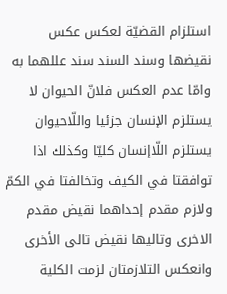استلزام القضيّة لعكس عكس نقيضها وسند السند سند عللهما به وامّا عدم العكس فلانّ الحيوان لا يستلزم الإنسان جزئيا واللّاحيوان يستلزم اللّاإنسان كليّا وكذلك اذا توافقتا في الكيف وتخالفتا في الكمّ ولازم مقدم إحداهما نقيض مقدم الاخرى وتاليها نقيض تالى الأخرى وانعكس التلازمتان لزمت الكلية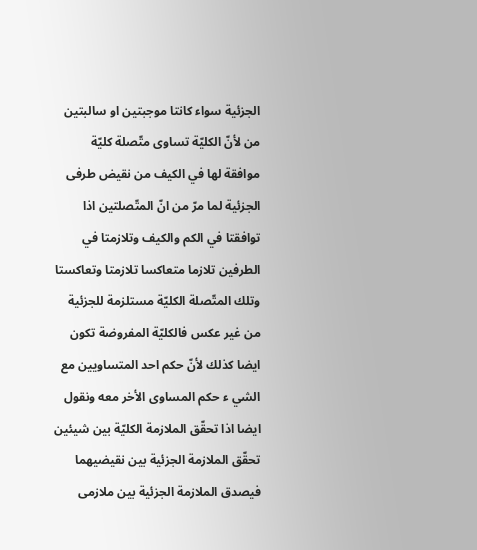الجزئية سواء كانتا موجبتين او سالبتين من لأنّ الكليّة تساوى متّصلة كليّة موافقة لها في الكيف من نقيض طرفى الجزئية لما مرّ من انّ المتّصلتين اذا توافقتا في الكم والكيف وتلازمتا في الطرفين تلازما متعاكسا تلازمتا وتعاكستا وتلك المتّصلة الكليّة مستلزمة للجزئية من غير عكس فالكليّة المفروضة تكون ايضا كذلك لأنّ حكم احد المتساويين مع الشي ء حكم المساوى الأخر معه ونقول ايضا اذا تحقّق الملازمة الكليّة بين شيئين تحقّق الملازمة الجزئية بين نقيضيهما فيصدق الملازمة الجزئية بين ملازمى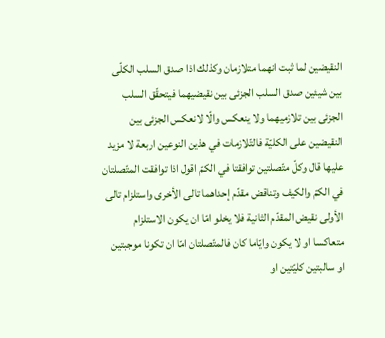النقيضين لما ثبت انهما متلازمان وكذلك اذا صدق السلب الكلّى بين شيئين صدق السلب الجزئى بين نقيضيهما فيتحقّق السلب الجزئى بين تلازميهما ولا ينعكس والّا لانعكس الجزئى بين النقيضين على الكليّة فالتّلازمات في هذين النوعين اربعة لا مزيد عليها قال وكلّ متّصلتين توافقتا في الكمّ اقول اذا توافقت المتّصلتان في الكمّ والكيف وتناقض مقدّم إحداهما تالى الأخرى واستلزام تالى الأولى نقيض المقدّم الثانية فلا يخلو امّا ان يكون الاستلزام متعاكسا او لا يكون وايّاما كان فالمتّصلتان امّا ان تكونا موجبتين او سالبتين كليّتين او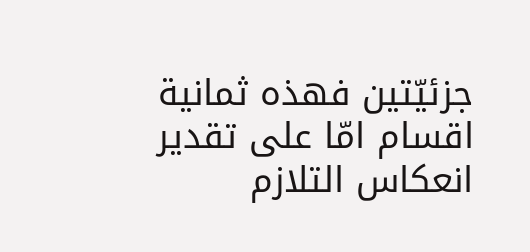جزئيّتين فهذه ثمانية اقسام امّا على تقدير انعكاس التلازم